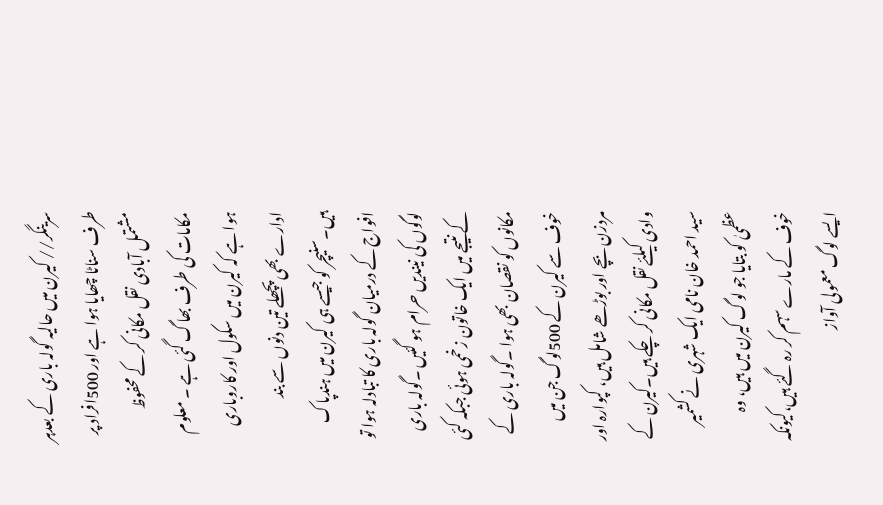سرینگر// کیرن میں حالیہ گولہ باری کے بعدہر طرف سناٹا چھایا ہوا ہے اور 500افراد پر مشتمل آبادی نقل مکانی کر کے محفوظ مکامات کی طرف بھاگ گئی ہے ۔ معلوم ہوا ہے کہ کیرن میں سکول اور کاروباری ادارے بھی پچھلے تین دنوں سے بند ہیں۔سنیچر کو جیسے ہی کیرن میں ہندپاک افواج کے درمیان گولہ باری کا تبادلہ ہوا تو لوگوں کی نیندیں حرام ہو گئیں ۔گولہ باری کے نتیجے میں ایک خاتون زخمی ہوئی جبکہ کئی مکانوں کو نقصان بھی ہوا ۔گولہ باری کے خوف سے کیرن کے 500لوگ جن میں مردزن بچے اور بوڑھے شامل ہیں، کپوارہ اور وادی کیلئے نقل مکانی کر چکے ہیں۔کیرن کے سید احمد خان نامی ایک شہری نے کشمیر عظمیٰ کو بتایا جو لوگ کیرن میں ہیں، وہ خوف کے مارے سہم کر رہ گئے ہیں،کیونکہ ایسے لوگ معمولی آواز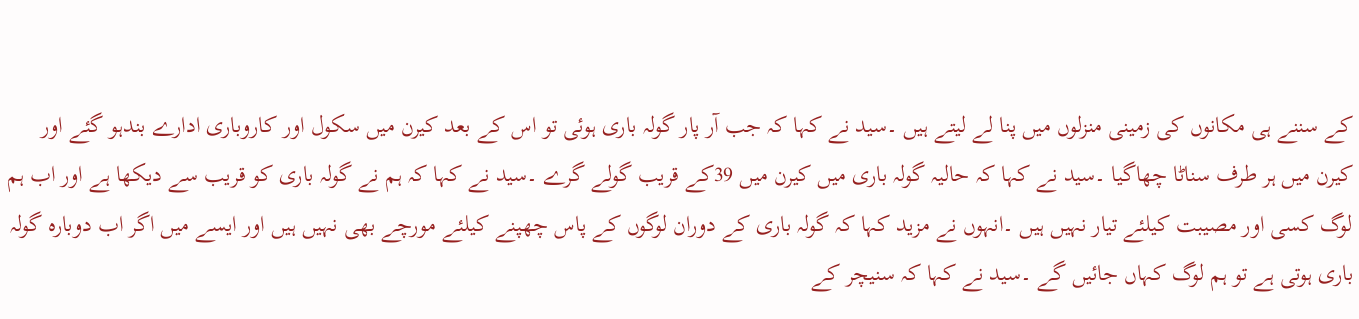کے سننے ہی مکانوں کی زمینی منزلوں میں پنا لے لیتے ہیں ۔سید نے کہا کہ جب آر پار گولہ باری ہوئی تو اس کے بعد کیرن میں سکول اور کاروباری ادارے بندہو گئے اور کیرن میں ہر طرف سناٹا چھاگیا ۔سید نے کہا کہ حالیہ گولہ باری میں کیرن میں 39کے قریب گولے گرے ۔سید نے کہا کہ ہم نے گولہ باری کو قریب سے دیکھا ہے اور اب ہم لوگ کسی اور مصیبت کیلئے تیار نہیں ہیں ۔انہوں نے مزید کہا کہ گولہ باری کے دوران لوگوں کے پاس چھپنے کیلئے مورچے بھی نہیں ہیں اور ایسے میں اگر اب دوبارہ گولہ باری ہوتی ہے تو ہم لوگ کہاں جائیں گے ۔سید نے کہا کہ سنیچر کے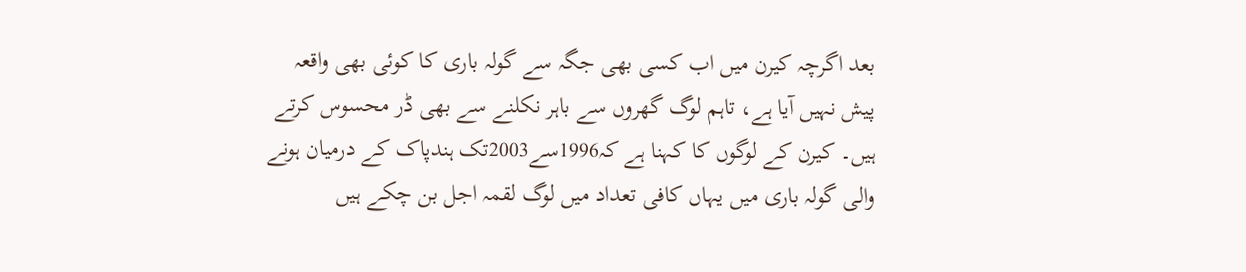بعد اگرچہ کیرن میں اب کسی بھی جگہ سے گولہ باری کا کوئی بھی واقعہ پیش نہیں آیا ہے، تاہم لوگ گھروں سے باہر نکلنے سے بھی ڈر محسوس کرتے ہیں۔ کیرن کے لوگوں کا کہنا ہے کہ1996سے2003تک ہندپاک کے درمیان ہونے والی گولہ باری میں یہاں کافی تعداد میں لوگ لقمہ اجل بن چکے ہیں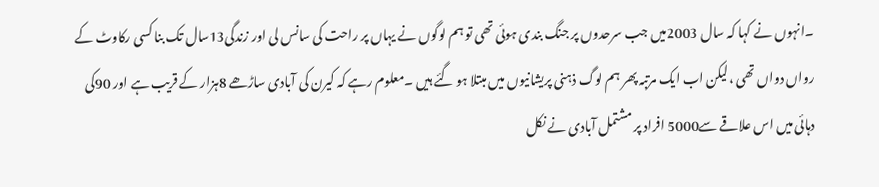۔انہوں نے کہا کہ سال 2003میں جب سرحدوں پر جنگ بندی ہوئی تھی تو ہم لوگوں نے یہاں پر راحت کی سانس لی اور زندگی13سال تک بنا کسی رکاوٹ کے رواں دواں تھی ،لیکن اب ایک مرتبہ پھر ہم لوگ ذہنی پریشانیوں میں مبتلا ہو گئے ہیں ۔معلوم رہے کہ کیرن کی آبادی ساڑھے 8ہزار کے قریب ہے اور 90کی دہائی میں اس علاقے سے5000 افراد پر مشتمل آبادی نے نکل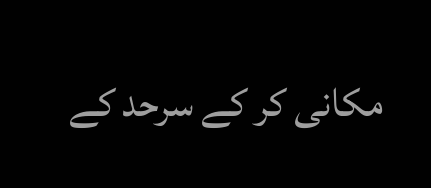مکانی کر کے سرحد کے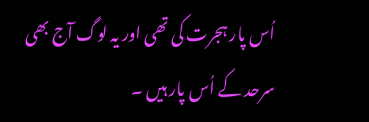اُس پار ہجرت کی تھی اور یہ لوگ آج بھی سرحد کے اُس پار ہیں ۔